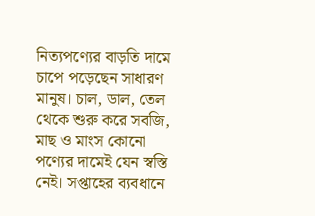নিত্যপণ্যের বাড়তি দামে চাপে পড়েছেন সাধারণ মানুষ। চাল, ডাল, তেল থেকে শুরু করে সবজি, মাছ ও মাংস কোনো পণ্যের দামেই যেন স্বস্তি নেই। সপ্তাহের ব্যবধানে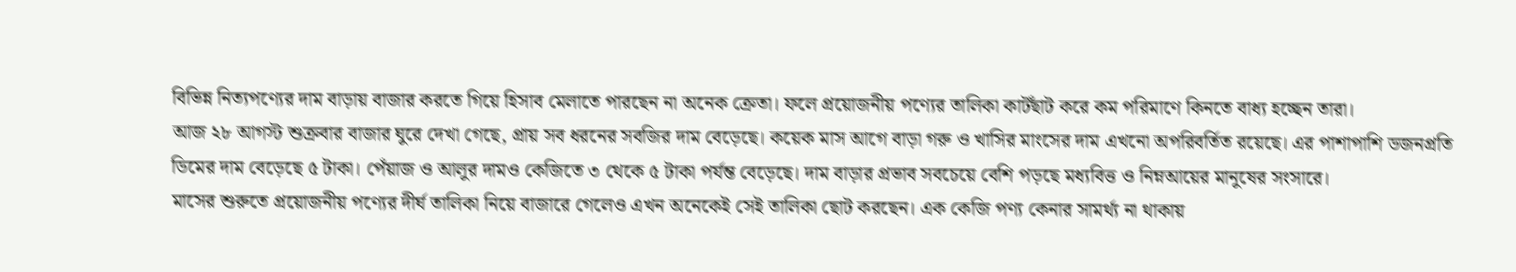বিভিন্ন নিত্যপণ্যের দাম বাড়ায় বাজার করতে গিয়ে হিসাব মেলাতে পারছেন না অনেক ক্রেতা। ফলে প্রয়োজনীয় পণ্যের তালিকা কাটছাঁট করে কম পরিমাণে কিনতে বাধ্য হচ্ছেন তারা।
আজ ২৮ আগস্ট শুক্রবার বাজার ঘুরে দেখা গেছে, প্রায় সব ধরনের সবজির দাম বেড়েছে। কয়েক মাস আগে বাড়া গরু ও খাসির মাংসের দাম এখনো অপরিবর্তিত রয়েছে। এর পাশাপাশি ডজনপ্রতি ডিমের দাম বেড়েছে ৫ টাকা। পেঁয়াজ ও আলুর দামও কেজিতে ৩ থেকে ৫ টাকা পর্যন্ত বেড়েছে। দাম বাড়ার প্রভাব সবচেয়ে বেশি পড়ছে মধ্যবিত্ত ও নিম্নআয়ের মানুষের সংসারে।
মাসের শুরুতে প্রয়োজনীয় পণ্যের দীর্ঘ তালিকা নিয়ে বাজারে গেলেও এখন অনেকেই সেই তালিকা ছোট করছেন। এক কেজি পণ্য কেনার সামর্থ্য না থাকায়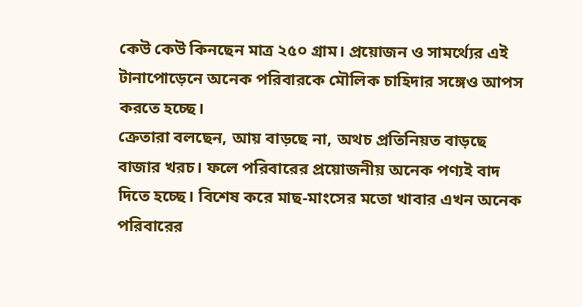কেউ কেউ কিনছেন মাত্র ২৫০ গ্রাম। প্রয়োজন ও সামর্থ্যের এই টানাপোড়েনে অনেক পরিবারকে মৌলিক চাহিদার সঙ্গেও আপস করতে হচ্ছে।
ক্রেতারা বলছেন, আয় বাড়ছে না, অথচ প্রতিনিয়ত বাড়ছে বাজার খরচ। ফলে পরিবারের প্রয়োজনীয় অনেক পণ্যই বাদ দিতে হচ্ছে। বিশেষ করে মাছ-মাংসের মতো খাবার এখন অনেক পরিবারের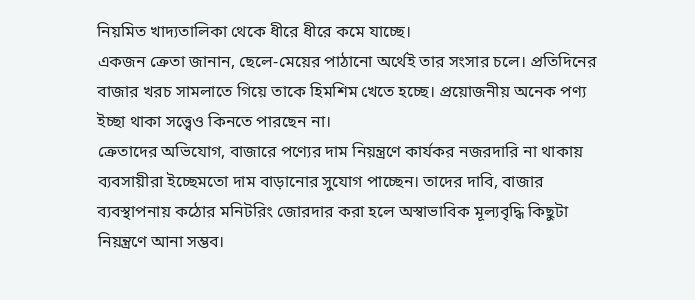নিয়মিত খাদ্যতালিকা থেকে ধীরে ধীরে কমে যাচ্ছে।
একজন ক্রেতা জানান, ছেলে-মেয়ের পাঠানো অর্থেই তার সংসার চলে। প্রতিদিনের বাজার খরচ সামলাতে গিয়ে তাকে হিমশিম খেতে হচ্ছে। প্রয়োজনীয় অনেক পণ্য ইচ্ছা থাকা সত্ত্বেও কিনতে পারছেন না।
ক্রেতাদের অভিযোগ, বাজারে পণ্যের দাম নিয়ন্ত্রণে কার্যকর নজরদারি না থাকায় ব্যবসায়ীরা ইচ্ছেমতো দাম বাড়ানোর সুযোগ পাচ্ছেন। তাদের দাবি, বাজার ব্যবস্থাপনায় কঠোর মনিটরিং জোরদার করা হলে অস্বাভাবিক মূল্যবৃদ্ধি কিছুটা নিয়ন্ত্রণে আনা সম্ভব।